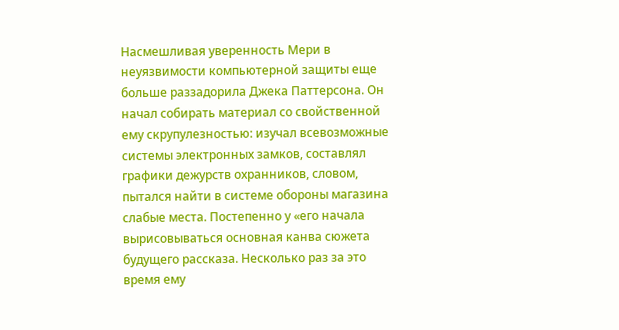Насмешливая уверенность Мери в неуязвимости компьютерной защиты еще больше раззадорила Джека Паттерсона. Он начал собирать материал со свойственной ему скрупулезностью: изучал всевозможные системы электронных замков, составлял графики дежурств охранников, словом, пытался найти в системе обороны магазина слабые места. Постепенно у «его начала вырисовываться основная канва сюжета будущего рассказа. Несколько раз за это время ему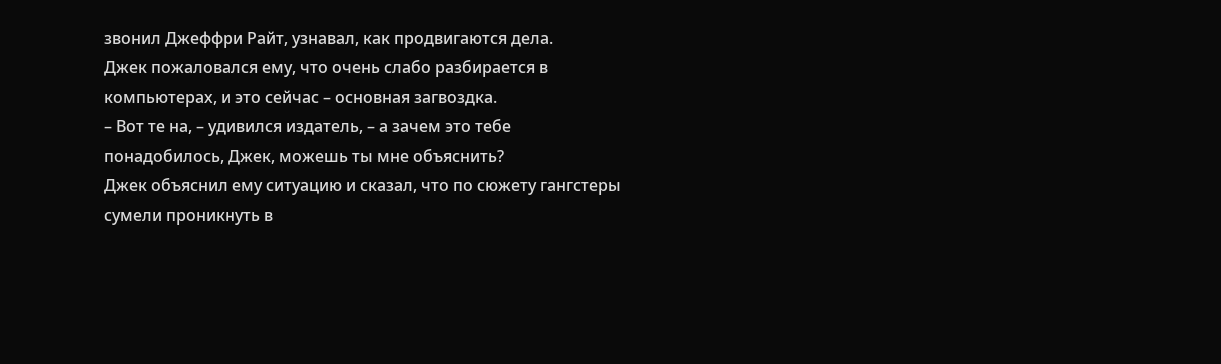звонил Джеффри Райт, узнавал, как продвигаются дела.
Джек пожаловался ему, что очень слабо разбирается в компьютерах, и это сейчас – основная загвоздка.
– Вот те на, – удивился издатель, – а зачем это тебе понадобилось, Джек, можешь ты мне объяснить?
Джек объяснил ему ситуацию и сказал, что по сюжету гангстеры сумели проникнуть в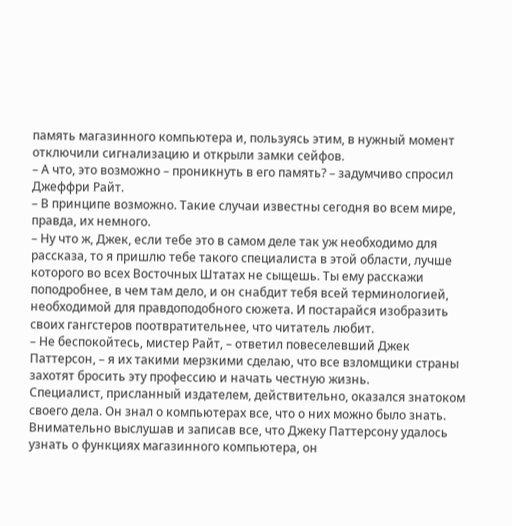память магазинного компьютера и, пользуясь этим, в нужный момент отключили сигнализацию и открыли замки сейфов.
– А что, это возможно – проникнуть в его память? – задумчиво спросил Джеффри Райт.
– В принципе возможно. Такие случаи известны сегодня во всем мире, правда, их немного.
– Ну что ж, Джек, если тебе это в самом деле так уж необходимо для рассказа, то я пришлю тебе такого специалиста в этой области, лучше которого во всех Восточных Штатах не сыщешь. Ты ему расскажи поподробнее, в чем там дело, и он снабдит тебя всей терминологией, необходимой для правдоподобного сюжета. И постарайся изобразить своих гангстеров поотвратительнее, что читатель любит.
– Не беспокойтесь, мистер Райт, – ответил повеселевший Джек Паттерсон, – я их такими мерзкими сделаю, что все взломщики страны захотят бросить эту профессию и начать честную жизнь.
Специалист, присланный издателем, действительно, оказался знатоком своего дела. Он знал о компьютерах все, что о них можно было знать. Внимательно выслушав и записав все, что Джеку Паттерсону удалось узнать о функциях магазинного компьютера, он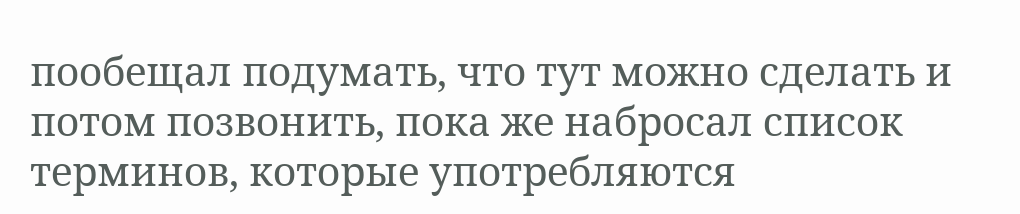пообещал подумать, что тут можно сделать и потом позвонить, пока же набросал список терминов, которые употребляются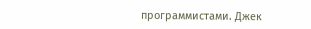программистами. Джек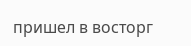пришел в восторг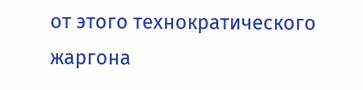от этого технократического жаргона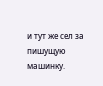и тут же сел за пишущую машинку.